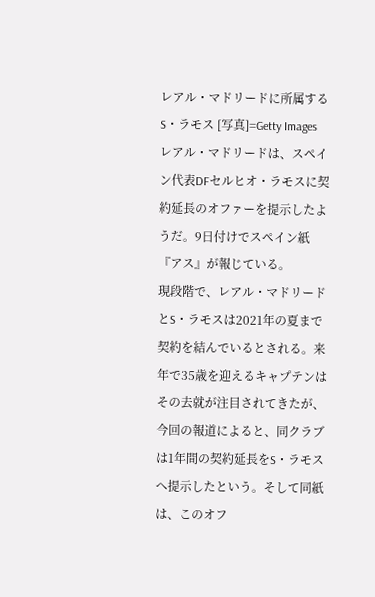レアル・マドリードに所属するS・ラモス [写真]=Getty Images
レアル・マドリードは、スペイン代表DFセルヒオ・ラモスに契約延長のオファーを提示したようだ。9日付けでスペイン紙『アス』が報じている。
現段階で、レアル・マドリードとS・ラモスは2021年の夏まで契約を結んでいるとされる。来年で35歳を迎えるキャプテンはその去就が注目されてきたが、今回の報道によると、同クラブは1年間の契約延長をS・ラモスへ提示したという。そして同紙は、このオフ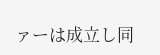ァーは成立し同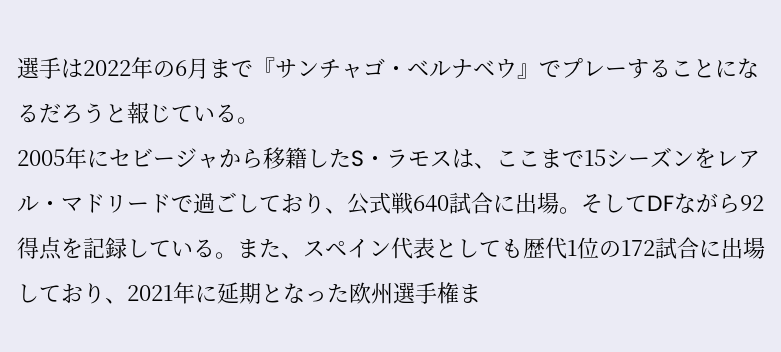選手は2022年の6月まで『サンチャゴ・ベルナベウ』でプレーすることになるだろうと報じている。
2005年にセビージャから移籍したS・ラモスは、ここまで15シーズンをレアル・マドリードで過ごしており、公式戦640試合に出場。そしてDFながら92得点を記録している。また、スペイン代表としても歴代1位の172試合に出場しており、2021年に延期となった欧州選手権ま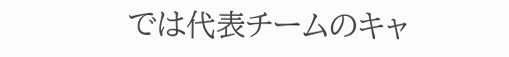では代表チームのキャ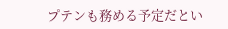プテンも務める予定だとい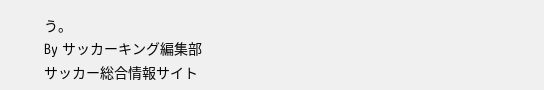う。
By サッカーキング編集部
サッカー総合情報サイト